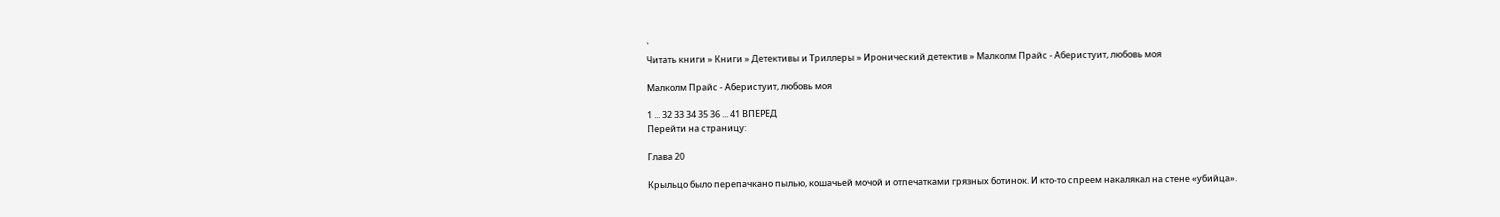`
Читать книги » Книги » Детективы и Триллеры » Иронический детектив » Малколм Прайс - Аберистуит, любовь моя

Малколм Прайс - Аберистуит, любовь моя

1 ... 32 33 34 35 36 ... 41 ВПЕРЕД
Перейти на страницу:

Глава 20

Крыльцо было перепачкано пылью, кошачьей мочой и отпечатками грязных ботинок. И кто-то спреем накалякал на стене «убийца».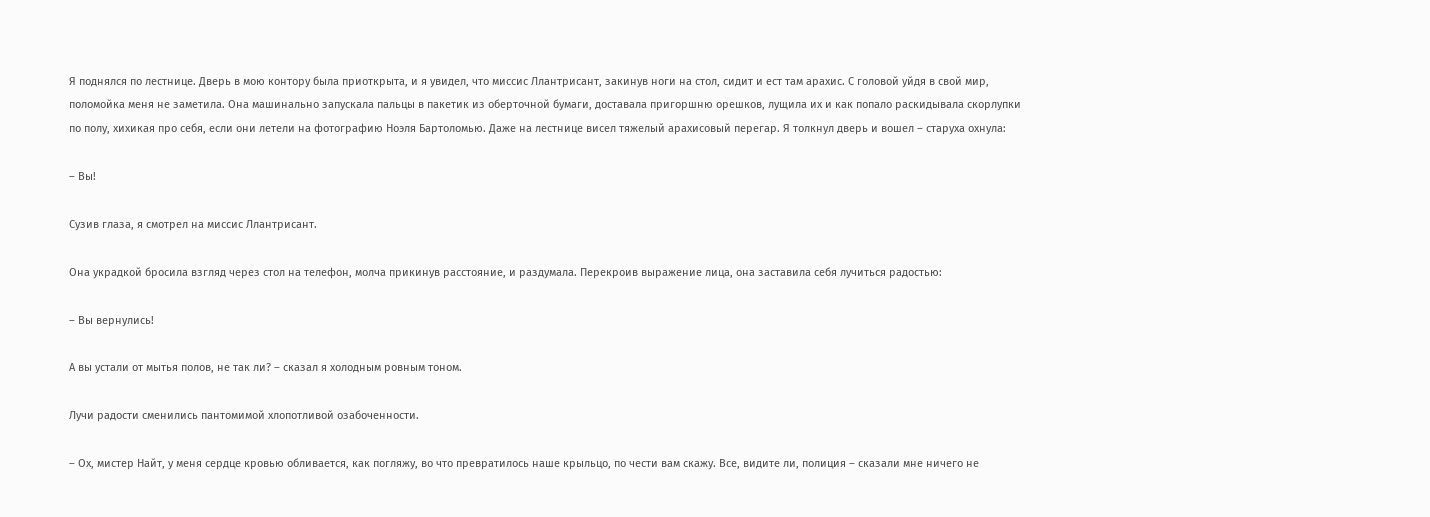Я поднялся по лестнице. Дверь в мою контору была приоткрыта, и я увидел, что миссис Ллантрисант, закинув ноги на стол, сидит и ест там арахис. С головой уйдя в свой мир, поломойка меня не заметила. Она машинально запускала пальцы в пакетик из оберточной бумаги, доставала пригоршню орешков, лущила их и как попало раскидывала скорлупки по полу, хихикая про себя, если они летели на фотографию Ноэля Бартоломью. Даже на лестнице висел тяжелый арахисовый перегар. Я толкнул дверь и вошел – старуха охнула:

– Вы!

Сузив глаза, я смотрел на миссис Ллантрисант.

Она украдкой бросила взгляд через стол на телефон, молча прикинув расстояние, и раздумала. Перекроив выражение лица, она заставила себя лучиться радостью:

– Вы вернулись!

А вы устали от мытья полов, не так ли? – сказал я холодным ровным тоном.

Лучи радости сменились пантомимой хлопотливой озабоченности.

– Ох, мистер Найт, у меня сердце кровью обливается, как погляжу, во что превратилось наше крыльцо, по чести вам скажу. Все, видите ли, полиция – сказали мне ничего не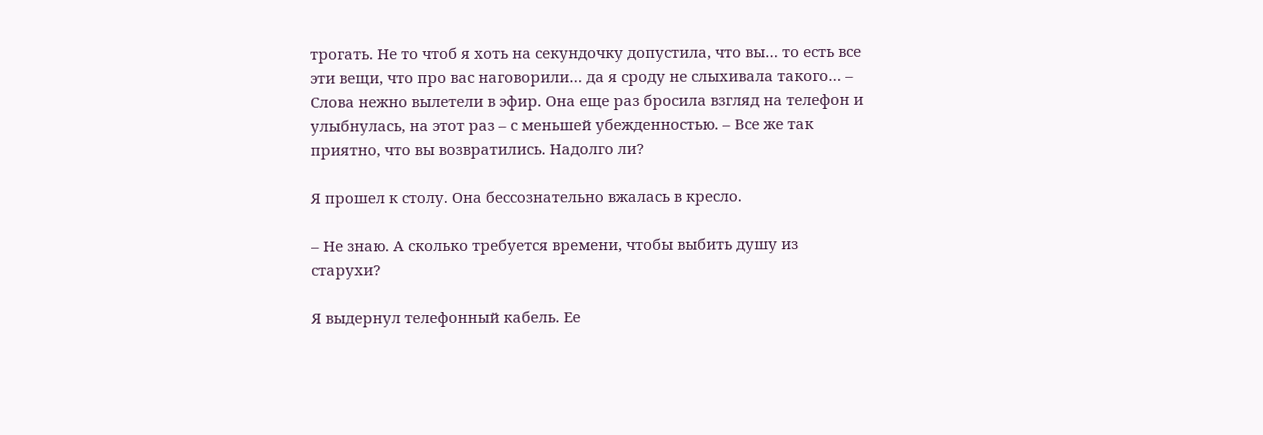трогать. Не то чтоб я хоть на секундочку допустила, что вы… то есть все эти вещи, что про вас наговорили… да я сроду не слыхивала такого… – Слова нежно вылетели в эфир. Она еще раз бросила взгляд на телефон и улыбнулась, на этот раз – с меньшей убежденностью. – Все же так приятно, что вы возвратились. Надолго ли?

Я прошел к столу. Она бессознательно вжалась в кресло.

– Не знаю. А сколько требуется времени, чтобы выбить душу из старухи?

Я выдернул телефонный кабель. Ее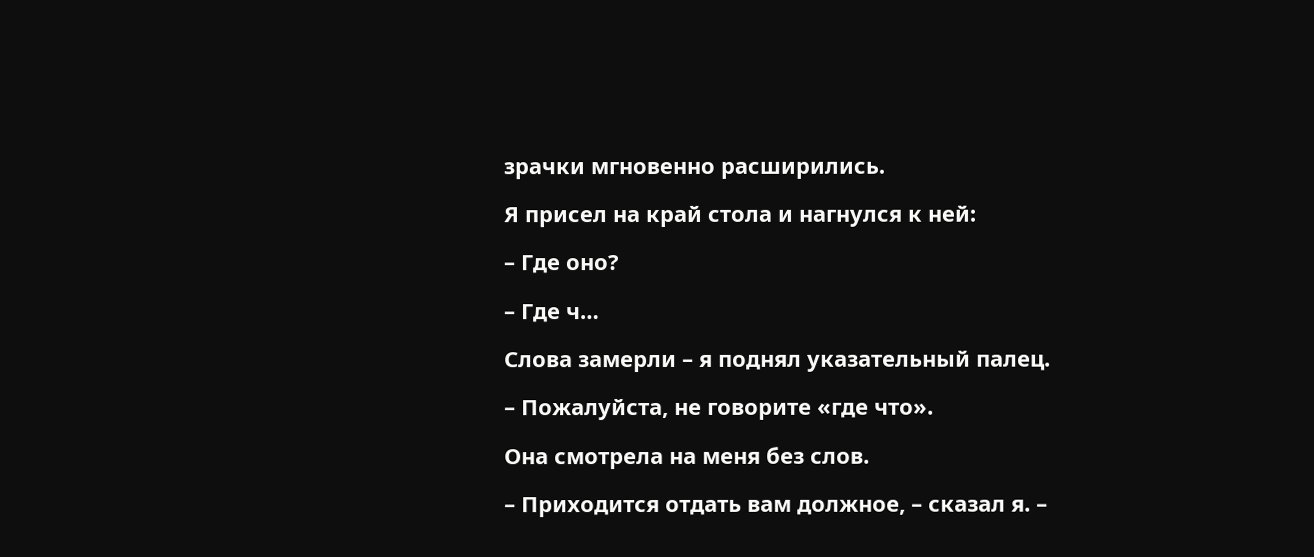зрачки мгновенно расширились.

Я присел на край стола и нагнулся к ней:

– Где оно?

– Где ч…

Слова замерли – я поднял указательный палец.

– Пожалуйста, не говорите «где что».

Она смотрела на меня без слов.

– Приходится отдать вам должное, – сказал я. –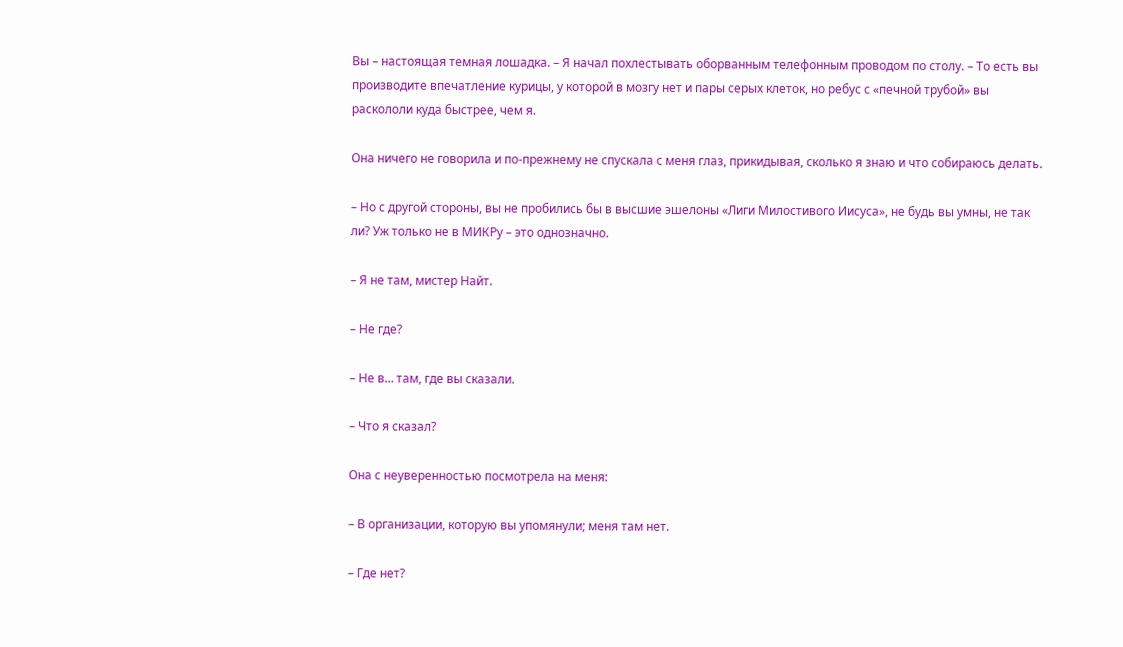Вы – настоящая темная лошадка. – Я начал похлестывать оборванным телефонным проводом по столу. – То есть вы производите впечатление курицы, у которой в мозгу нет и пары серых клеток, но ребус с «печной трубой» вы раскололи куда быстрее, чем я.

Она ничего не говорила и по-прежнему не спускала с меня глаз, прикидывая, сколько я знаю и что собираюсь делать.

– Но с другой стороны, вы не пробились бы в высшие эшелоны «Лиги Милостивого Иисуса», не будь вы умны, не так ли? Уж только не в МИКРу – это однозначно.

– Я не там, мистер Найт.

– Не где?

– Не в… там, где вы сказали.

– Что я сказал?

Она с неуверенностью посмотрела на меня:

– В организации, которую вы упомянули; меня там нет.

– Где нет?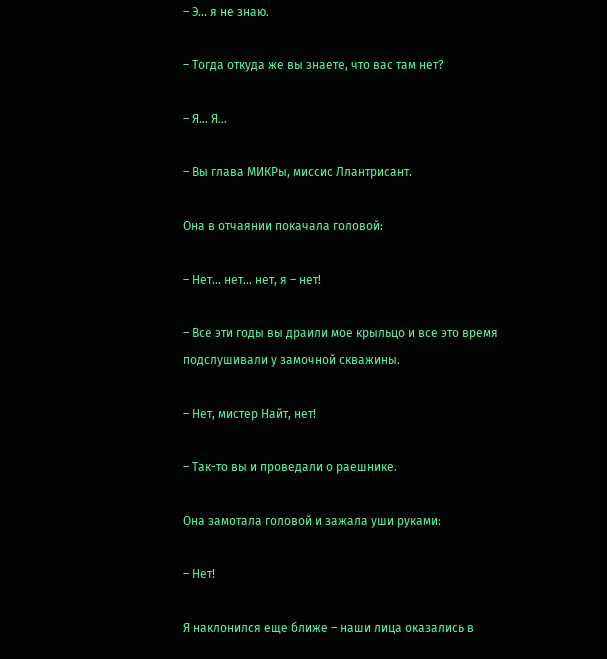– Э… я не знаю.

– Тогда откуда же вы знаете, что вас там нет?

– Я… Я…

– Вы глава МИКРы, миссис Ллантрисант.

Она в отчаянии покачала головой:

– Нет… нет… нет, я – нет!

– Все эти годы вы драили мое крыльцо и все это время подслушивали у замочной скважины.

– Нет, мистер Найт, нет!

– Так-то вы и проведали о раешнике.

Она замотала головой и зажала уши руками:

– Нет!

Я наклонился еще ближе – наши лица оказались в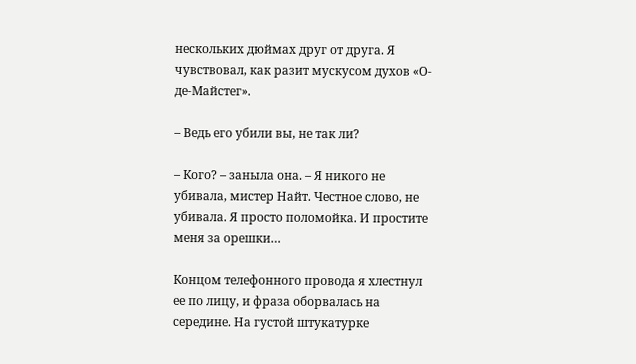нескольких дюймах друг от друга. Я чувствовал, как разит мускусом духов «О-де-Майстег».

– Ведь его убили вы, не так ли?

– Кого? – заныла она. – Я никого не убивала, мистер Найт. Честное слово, не убивала. Я просто поломойка. И простите меня за орешки…

Концом телефонного провода я хлестнул ее по лицу, и фраза оборвалась на середине. На густой штукатурке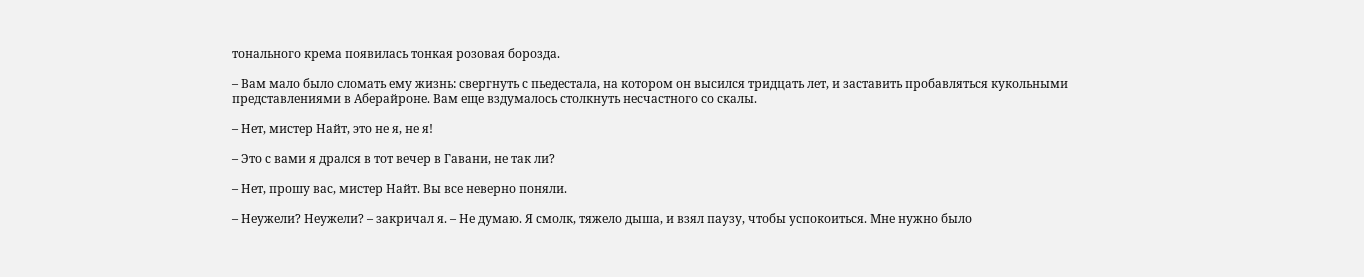тонального крема появилась тонкая розовая борозда.

– Вам мало было сломать ему жизнь: свергнуть с пьедестала, на котором он высился тридцать лет, и заставить пробавляться кукольными представлениями в Аберайроне. Вам еще вздумалось столкнуть несчастного со скалы.

– Нет, мистер Найт, это не я, не я!

– Это с вами я дрался в тот вечер в Гавани, не так ли?

– Нет, прошу вас, мистер Найт. Вы все неверно поняли.

– Неужели? Неужели? – закричал я. – Не думаю. Я смолк, тяжело дыша, и взял паузу, чтобы успокоиться. Мне нужно было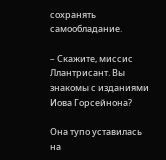сохранять самообладание.

– Скажите, миссис Ллантрисант. Вы знакомы с изданиями Иова Горсейнона?

Она тупо уставилась на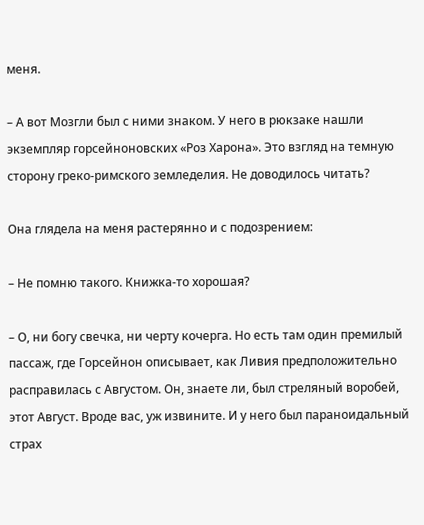меня.

– А вот Мозгли был с ними знаком. У него в рюкзаке нашли экземпляр горсейноновских «Роз Харона». Это взгляд на темную сторону греко-римского земледелия. Не доводилось читать?

Она глядела на меня растерянно и с подозрением:

– Не помню такого. Книжка-то хорошая?

– О, ни богу свечка, ни черту кочерга. Но есть там один премилый пассаж, где Горсейнон описывает, как Ливия предположительно расправилась с Августом. Он, знаете ли, был стреляный воробей, этот Август. Вроде вас, уж извините. И у него был параноидальный страх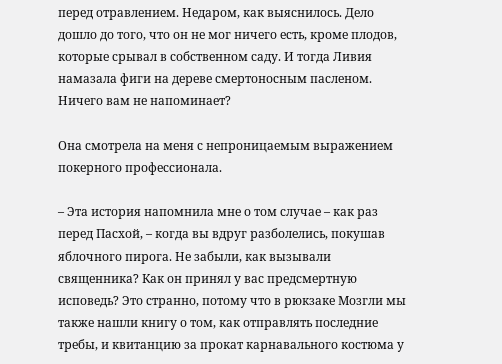перед отравлением. Недаром, как выяснилось. Дело дошло до того, что он не мог ничего есть, кроме плодов, которые срывал в собственном саду. И тогда Ливия намазала фиги на дереве смертоносным пасленом. Ничего вам не напоминает?

Она смотрела на меня с непроницаемым выражением покерного профессионала.

– Эта история напомнила мне о том случае – как раз перед Пасхой, – когда вы вдруг разболелись, покушав яблочного пирога. Не забыли, как вызывали священника? Как он принял у вас предсмертную исповедь? Это странно, потому что в рюкзаке Мозгли мы также нашли книгу о том, как отправлять последние требы, и квитанцию за прокат карнавального костюма у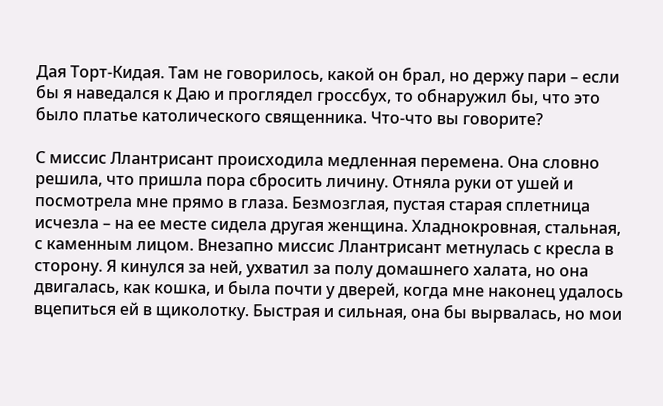Дая Торт-Кидая. Там не говорилось, какой он брал, но держу пари – если бы я наведался к Даю и проглядел гроссбух, то обнаружил бы, что это было платье католического священника. Что-что вы говорите?

С миссис Ллантрисант происходила медленная перемена. Она словно решила, что пришла пора сбросить личину. Отняла руки от ушей и посмотрела мне прямо в глаза. Безмозглая, пустая старая сплетница исчезла – на ее месте сидела другая женщина. Хладнокровная, стальная, с каменным лицом. Внезапно миссис Ллантрисант метнулась с кресла в сторону. Я кинулся за ней, ухватил за полу домашнего халата, но она двигалась, как кошка, и была почти у дверей, когда мне наконец удалось вцепиться ей в щиколотку. Быстрая и сильная, она бы вырвалась, но мои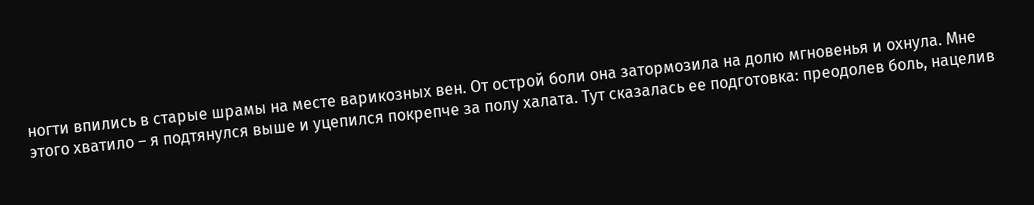ногти впились в старые шрамы на месте варикозных вен. От острой боли она затормозила на долю мгновенья и охнула. Мне этого хватило – я подтянулся выше и уцепился покрепче за полу халата. Тут сказалась ее подготовка: преодолев боль, нацелив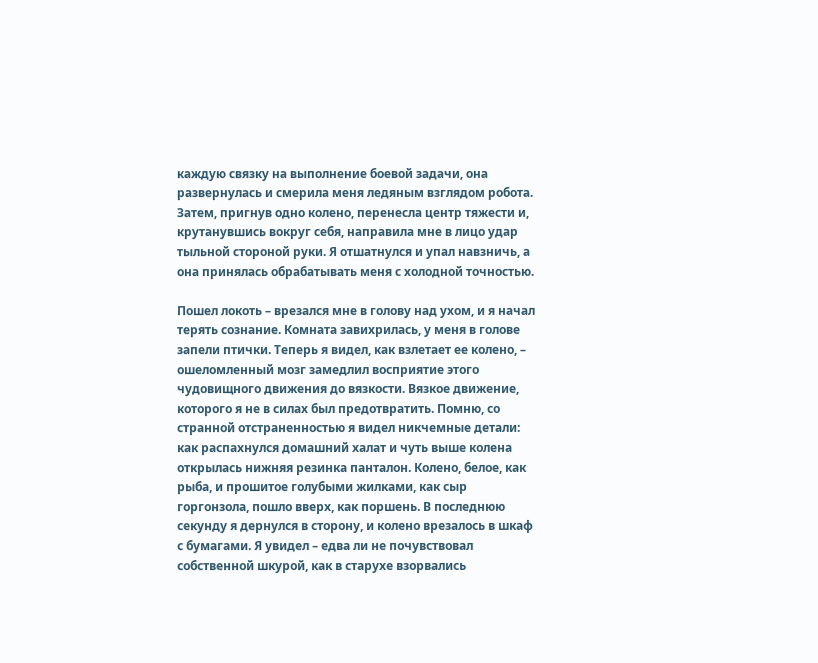каждую связку на выполнение боевой задачи, она развернулась и смерила меня ледяным взглядом робота. Затем, пригнув одно колено, перенесла центр тяжести и, крутанувшись вокруг себя, направила мне в лицо удар тыльной стороной руки. Я отшатнулся и упал навзничь, а она принялась обрабатывать меня с холодной точностью.

Пошел локоть – врезался мне в голову над ухом, и я начал терять сознание. Комната завихрилась, у меня в голове запели птички. Теперь я видел, как взлетает ее колено, – ошеломленный мозг замедлил восприятие этого чудовищного движения до вязкости. Вязкое движение, которого я не в силах был предотвратить. Помню, со странной отстраненностью я видел никчемные детали: как распахнулся домашний халат и чуть выше колена открылась нижняя резинка панталон. Колено, белое, как рыба, и прошитое голубыми жилками, как сыр горгонзола, пошло вверх, как поршень. В последнюю секунду я дернулся в сторону, и колено врезалось в шкаф с бумагами. Я увидел – едва ли не почувствовал собственной шкурой, как в старухе взорвались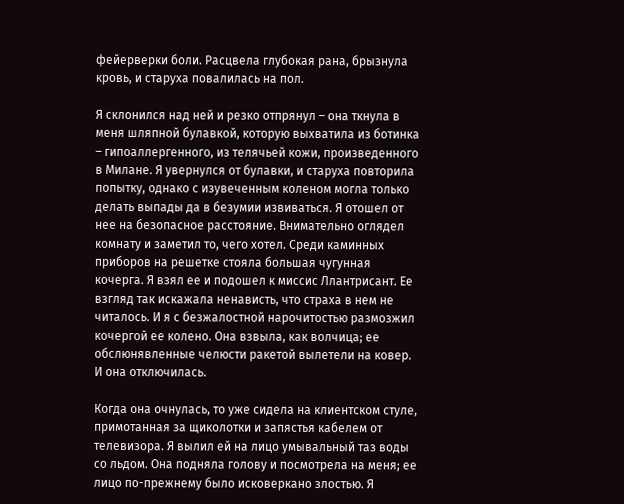фейерверки боли. Расцвела глубокая рана, брызнула кровь, и старуха повалилась на пол.

Я склонился над ней и резко отпрянул – она ткнула в меня шляпной булавкой, которую выхватила из ботинка – гипоаллергенного, из телячьей кожи, произведенного в Милане. Я увернулся от булавки, и старуха повторила попытку, однако с изувеченным коленом могла только делать выпады да в безумии извиваться. Я отошел от нее на безопасное расстояние. Внимательно оглядел комнату и заметил то, чего хотел. Среди каминных приборов на решетке стояла большая чугунная кочерга. Я взял ее и подошел к миссис Ллантрисант. Ее взгляд так искажала ненависть, что страха в нем не читалось. И я с безжалостной нарочитостью размозжил кочергой ее колено. Она взвыла, как волчица; ее обслюнявленные челюсти ракетой вылетели на ковер. И она отключилась.

Когда она очнулась, то уже сидела на клиентском стуле, примотанная за щиколотки и запястья кабелем от телевизора. Я вылил ей на лицо умывальный таз воды со льдом. Она подняла голову и посмотрела на меня; ее лицо по-прежнему было исковеркано злостью. Я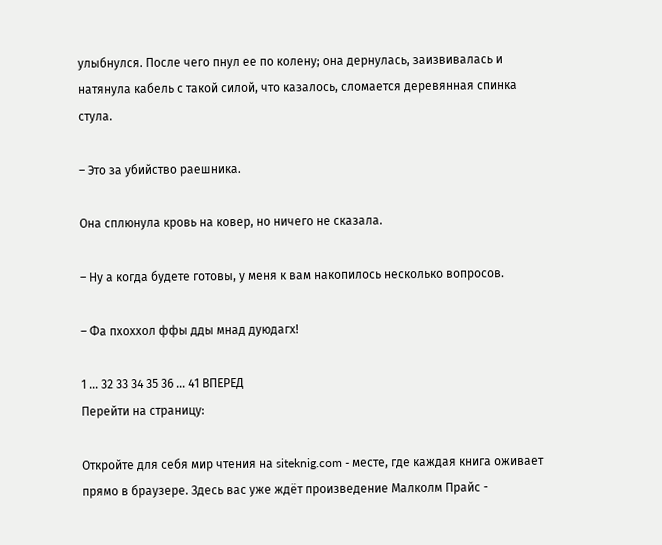улыбнулся. После чего пнул ее по колену; она дернулась, заизвивалась и натянула кабель с такой силой, что казалось, сломается деревянная спинка стула.

– Это за убийство раешника.

Она сплюнула кровь на ковер, но ничего не сказала.

– Ну а когда будете готовы, у меня к вам накопилось несколько вопросов.

– Фа пхоххол ффы дды мнад дуюдагх!

1 ... 32 33 34 35 36 ... 41 ВПЕРЕД
Перейти на страницу:

Откройте для себя мир чтения на siteknig.com - месте, где каждая книга оживает прямо в браузере. Здесь вас уже ждёт произведение Малколм Прайс -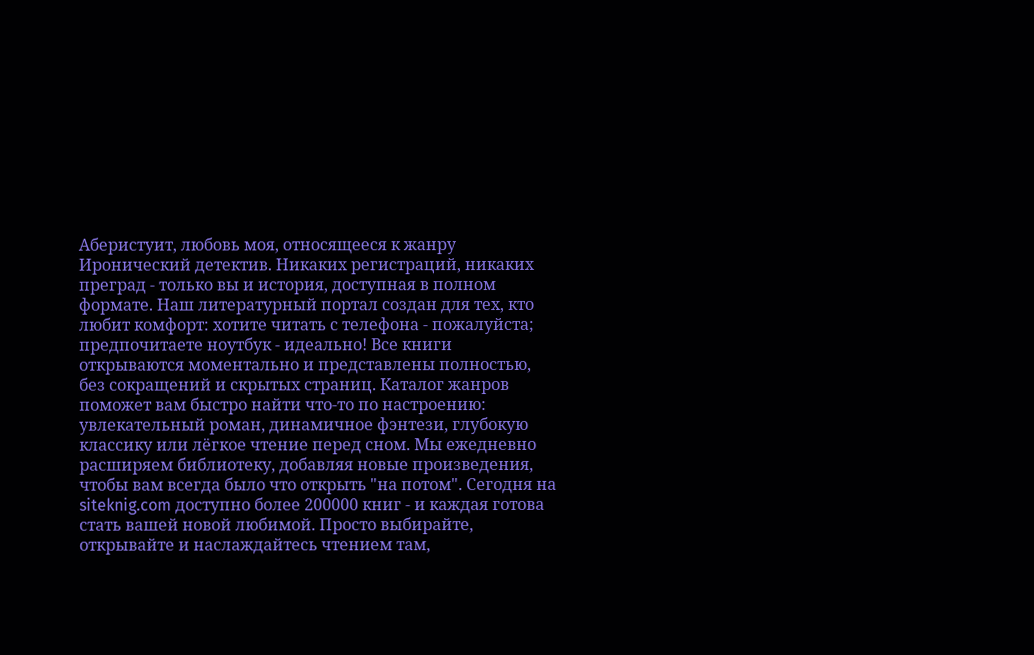Аберистуит, любовь моя, относящееся к жанру Иронический детектив. Никаких регистраций, никаких преград - только вы и история, доступная в полном формате. Наш литературный портал создан для тех, кто любит комфорт: хотите читать с телефона - пожалуйста; предпочитаете ноутбук - идеально! Все книги открываются моментально и представлены полностью, без сокращений и скрытых страниц. Каталог жанров поможет вам быстро найти что-то по настроению: увлекательный роман, динамичное фэнтези, глубокую классику или лёгкое чтение перед сном. Мы ежедневно расширяем библиотеку, добавляя новые произведения, чтобы вам всегда было что открыть "на потом". Сегодня на siteknig.com доступно более 200000 книг - и каждая готова стать вашей новой любимой. Просто выбирайте, открывайте и наслаждайтесь чтением там,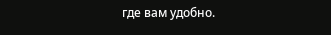где вам удобно.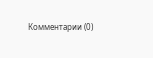Комментарии (0)